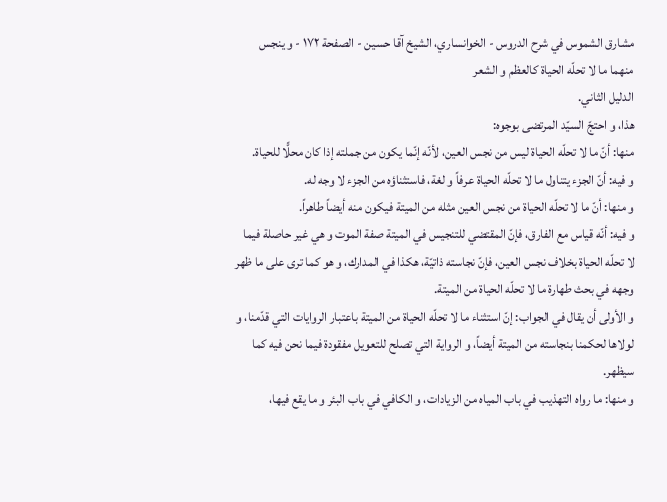مشارق الشموس في شرح الدروس - الخوانساري، الشيخ آقا حسين - الصفحة ١٧٢ - و ينجس منهما ما لا تحلّه الحياة كالعظم و الشعر
الدليل الثاني.
هذا، و احتجّ السيّد المرتضى بوجوه:
منها: أنّ ما لا تحلّه الحياة ليس من نجس العين، لأنّه إنّما يكون من جملته إذا كان محلًّا للحياة.
و فيه: أنّ الجزء يتناول ما لا تحلّه الحياة عرفاً و لغة، فاستثناؤه من الجزء لا وجه له.
و منها: أنّ ما لا تحلّه الحياة من نجس العين مثله من الميتة فيكون منه أيضاً طاهراً.
و فيه: أنّه قياس مع الفارق، فإنّ المقتضي للتنجيس في الميتة صفة الموت و هي غير حاصلة فيما لا تحلّه الحياة بخلاف نجس العين، فإنّ نجاسته ذاتيّة، هكذا في المدارك، و هو كما ترى على ما ظهر وجهه في بحث طهارة ما لا تحلّه الحياة من الميتة.
و الأولى أن يقال في الجواب: إنّ استثناء ما لا تحلّه الحياة من الميتة باعتبار الروايات التي قدّمنا، و لولاها لحكمنا بنجاسته من الميتة أيضاً، و الرواية التي تصلح للتعويل مفقودة فيما نحن فيه كما سيظهر.
و منها: ما رواه التهذيب في باب المياه من الزيادات، و الكافي في باب البئر و ما يقع فيها،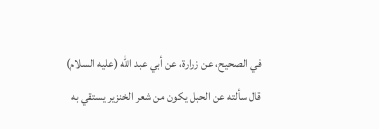في الصحيح، عن زرارة، عن أبي عبد اللّٰه (عليه السلام) قال سألته عن الحبل يكون من شعر الخنزير يستقي به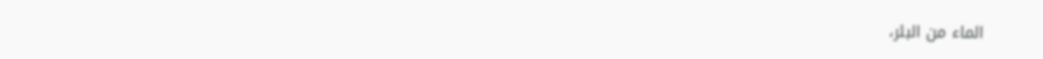الماء من البئر،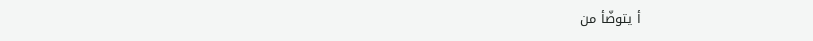أ يتوضّأ من